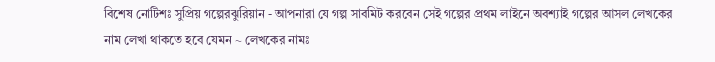বিশেষ নোটিশঃ সুপ্রিয় গল্পেরঝুরিয়ান - আপনারা যে গল্প সাবমিট করবেন সেই গল্পের প্রথম লাইনে অবশ্যাই গল্পের আসল লেখকের নাম লেখা থাকতে হবে যেমন ~ লেখকের নামঃ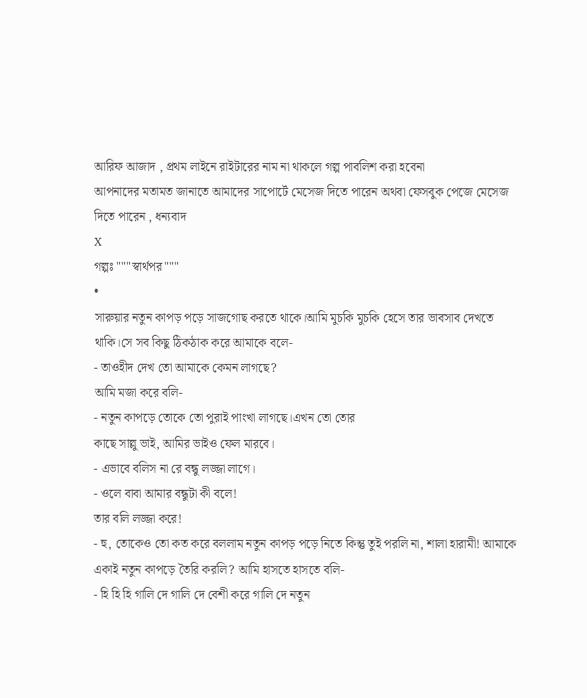আরিফ আজাদ , প্রথম লাইনে রাইটারের নাম না থাকলে গল্প পাবলিশ করা হবেনা
আপনাদের মতামত জানাতে আমাদের সাপোর্টে মেসেজ দিতে পারেন অথবা ফেসবুক পেজে মেসেজ দিতে পারেন , ধন্যবাদ
X
গল্পঃ """স্বার্থপর"""
•
সারুয়ার নতুন কাপড় পড়ে সাজগোছ করতে থাকে।আমি মুচকি মুচকি হেসে তার ভাবসাব দেখতে থাকি।সে সব কিছু ঠিকঠাক করে আমাকে বলে-
- তাওহীদ দেখ তো আমাকে কেমন লাগছে?
আমি মজা করে বলি-
- নতুন কাপড়ে তোকে তো পুরাই পাংখা লাগছে।এখন তো তোর
কাছে সাল্লু ভাই, আমির ভাইও ফেল মারবে।
- এভাবে বলিস না রে বন্ধু লজ্জা লাগে।
- ওলে বাবা আমার বন্ধুটা কী বলে!
তার বলি লজ্জা করে!
- হু, তোকেও তো কত করে বললাম নতুন কাপড় পড়ে নিতে কিন্তু তুই পরলি না, শালা হারামী! আমাকে একাই নতুন কাপড়ে তৈরি করলি? আমি হাসতে হাসতে বলি-
- হি হি হি গালি দে গালি দে বেশী করে গালি দে নতুন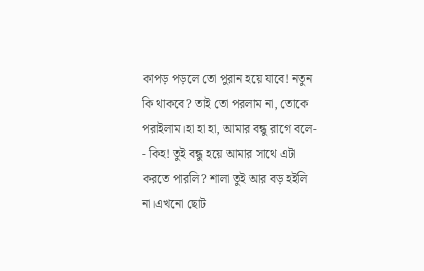কাপড় পড়লে তো পুরান হয়ে যাবে! নতুন কি থাকবে? তাই তো পরলাম না, তোকে পরাইলাম।হা হা হা, আমার বন্ধু রাগে বলে-
- কিহ! তুই বন্ধু হয়ে আমার সাথে এটা করতে পারলি? শালা তুই আর বড় হইলি না।এখনো ছোট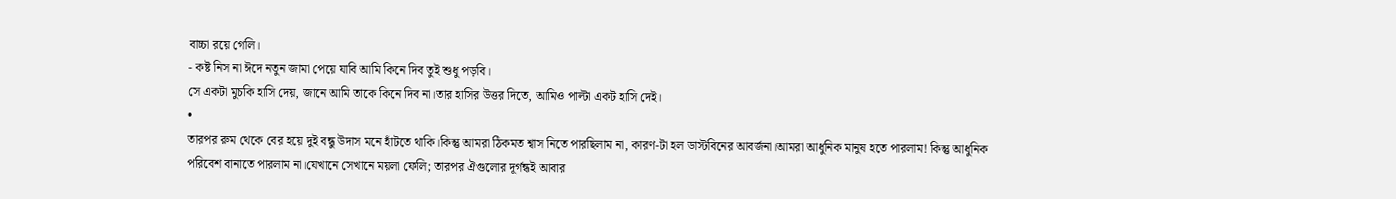বাচ্চা রয়ে গেলি।
- কষ্ট নিস না ঈদে নতুন জামা পেয়ে যাবি আমি কিনে দিব তুই শুধু পড়বি।
সে একটা মুচকি হাসি দেয়, জানে আমি তাকে কিনে দিব না।তার হাসির উত্তর দিতে, আমিও পাল্টা একট হাসি দেই।
•
তারপর রুম থেকে বের হয়ে দুই বন্ধু উদাস মনে হাঁটতে থাকি।কিন্তু আমরা ঠিকমত শ্বাস নিতে পারছিলাম না, কারণ-টা হল ডাস্টবিনের আবর্জনা।আমরা আধুনিক মানুষ হতে পারলাম! কিন্তু আধুনিক পরিবেশ বানাতে পারলাম না।যেখানে সেখানে ময়লা ফেলি; তারপর ঐগুলোর দূর্গন্ধই আবার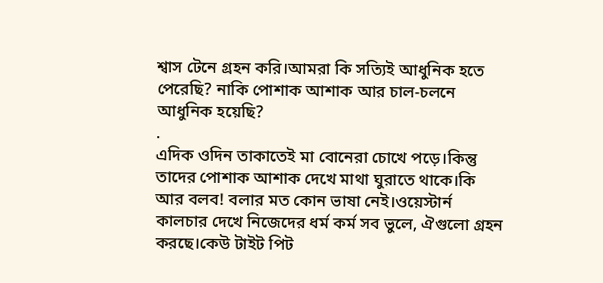শ্বাস টেনে গ্রহন করি।আমরা কি সত্যিই আধুনিক হতে পেরেছি? নাকি পোশাক আশাক আর চাল-চলনে আধুনিক হয়েছি?
.
এদিক ওদিন তাকাতেই মা বোনেরা চোখে পড়ে।কিন্তু তাদের পোশাক আশাক দেখে মাথা ঘুরাতে থাকে।কি আর বলব! বলার মত কোন ভাষা নেই।ওয়েস্টার্ন কালচার দেখে নিজেদের ধর্ম কর্ম সব ভুলে, ঐগুলো গ্রহন করছে।কেউ টাইট পিট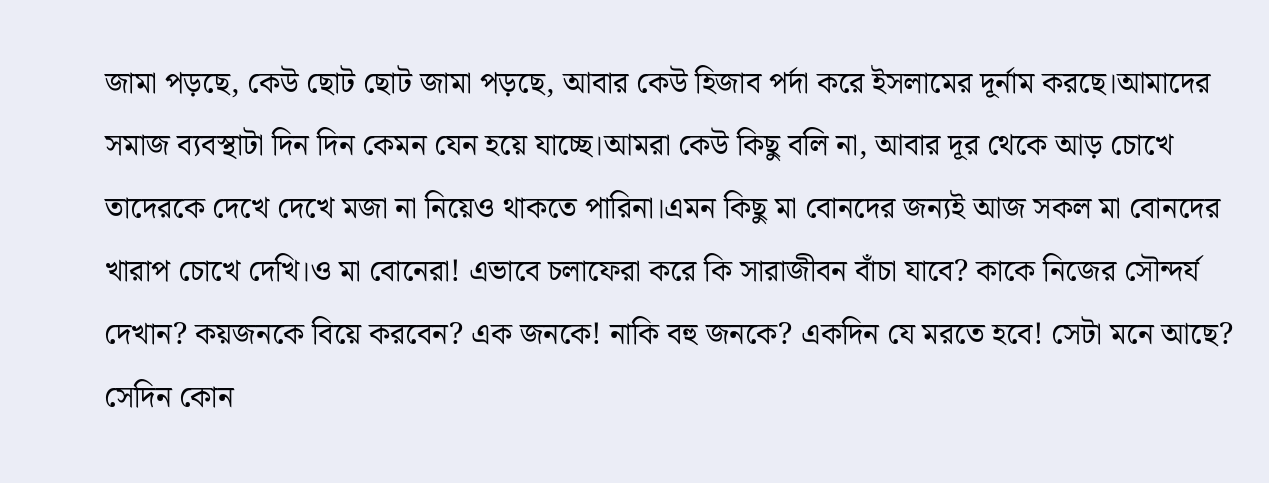জামা পড়ছে, কেউ ছোট ছোট জামা পড়ছে, আবার কেউ হিজাব পর্দা করে ইসলামের দূর্নাম করছে।আমাদের সমাজ ব্যবস্থাটা দিন দিন কেমন যেন হয়ে যাচ্ছে।আমরা কেউ কিছু বলি না, আবার দূর থেকে আড় চোখে তাদেরকে দেখে দেখে মজা না নিয়েও থাকতে পারিনা।এমন কিছু মা বোনদের জন্যই আজ সকল মা বোনদের খারাপ চোখে দেখি।ও মা বোনেরা! এভাবে চলাফেরা করে কি সারাজীবন বাঁচা যাবে? কাকে নিজের সৌন্দর্য দেখান? কয়জনকে বিয়ে করবেন? এক জনকে! নাকি বহু জনকে? একদিন যে মরতে হবে! সেটা মনে আছে? সেদিন কোন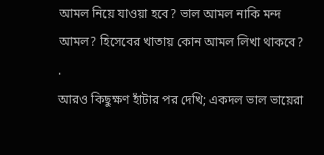আমল নিয়ে যাওয়া হবে? ভাল আমল নাকি মন্দ আমল? হিসেবের খাতায় কোন আমল লিখা থাকবে?
.
আরও কিছুক্ষণ হাঁটার পর দেখি; একদল ভাল ভায়েরা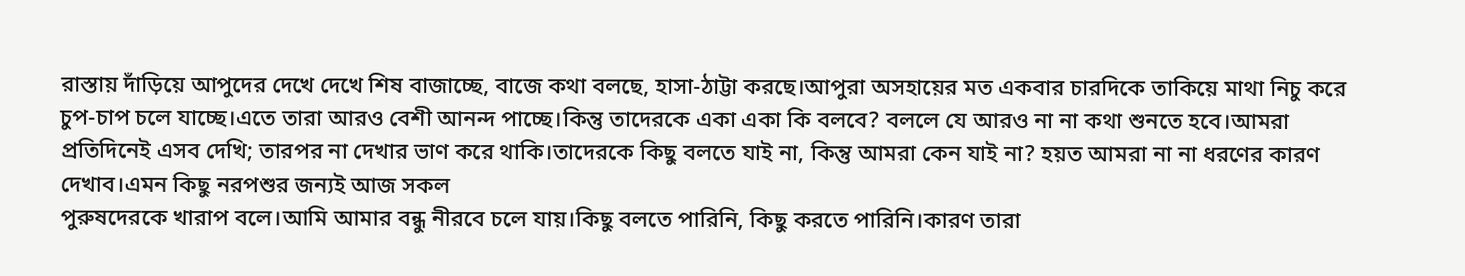রাস্তায় দাঁড়িয়ে আপুদের দেখে দেখে শিষ বাজাচ্ছে, বাজে কথা বলছে, হাসা-ঠাট্টা করছে।আপুরা অসহায়ের মত একবার চারদিকে তাকিয়ে মাথা নিচু করে চুপ-চাপ চলে যাচ্ছে।এতে তারা আরও বেশী আনন্দ পাচ্ছে।কিন্তু তাদেরকে একা একা কি বলবে? বললে যে আরও না না কথা শুনতে হবে।আমরা প্রতিদিনেই এসব দেখি; তারপর না দেখার ভাণ করে থাকি।তাদেরকে কিছু বলতে যাই না, কিন্তু আমরা কেন যাই না? হয়ত আমরা না না ধরণের কারণ দেখাব।এমন কিছু নরপশুর জন্যই আজ সকল
পুরুষদেরকে খারাপ বলে।আমি আমার বন্ধু নীরবে চলে যায়।কিছু বলতে পারিনি, কিছু করতে পারিনি।কারণ তারা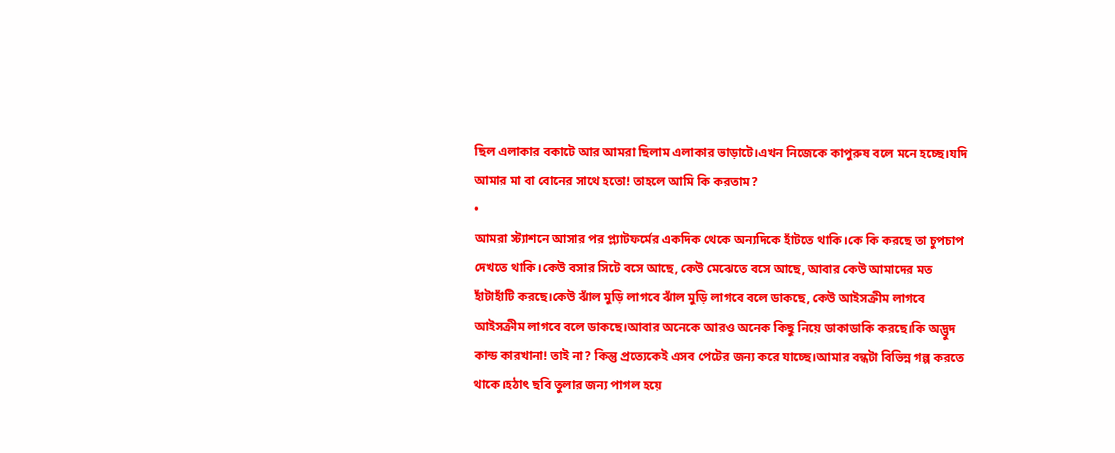ছিল এলাকার বকাটে আর আমরা ছিলাম এলাকার ভাড়াটে।এখন নিজেকে কাপুরুষ বলে মনে হচ্ছে।যদি আমার মা বা বোনের সাথে হতো! তাহলে আমি কি করতাম?
•
আমরা স্ট্যাশনে আসার পর প্ল্যাটফর্মের একদিক থেকে অন্যদিকে হাঁটতে থাকি।কে কি করছে তা চুপচাপ দেখতে থাকি।কেউ বসার সিটে বসে আছে, কেউ মেঝেতে বসে আছে, আবার কেউ আমাদের মত হাঁটাহাঁটি করছে।কেউ ঝাঁল মুড়ি লাগবে ঝাঁল মুড়ি লাগবে বলে ডাকছে, কেউ আইসক্রীম লাগবে আইসক্রীম লাগবে বলে ডাকছে।আবার অনেকে আরও অনেক কিছু নিয়ে ডাকাডাকি করছে।কি অদ্ভুদ কান্ড কারখানা! তাই না? কিন্তু প্রত্যেকেই এসব পেটের জন্য করে যাচ্ছে।আমার বন্ধটা বিভিন্ন গল্প করতে থাকে।হঠাৎ ছবি তুলার জন্য পাগল হয়ে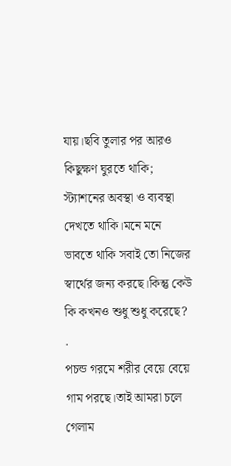যায়।ছবি তুলার পর আরও কিছুক্ষণ ঘুরতে থাকি; স্ট্যাশনের অবস্থা ও ব্যবস্থা দেখতে থাকি।মনে মনে ভাবতে থাকি সবাই তো নিজের স্বার্থের জন্য করছে।কিন্তু কেউ কি কখনও শুধু শুধু করেছে?
.
পচন্ড গরমে শরীর বেয়ে বেয়ে গাম পরছে।তাই আমরা চলে গেলাম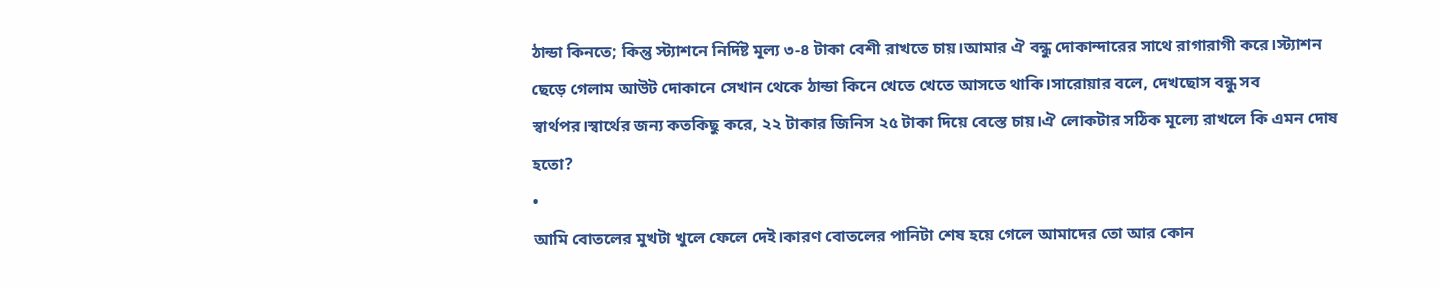ঠান্ডা কিনতে; কিন্তু স্ট্যাশনে নির্দিষ্ট মূল্য ৩-৪ টাকা বেশী রাখতে চায়।আমার ঐ বন্ধু দোকান্দারের সাথে রাগারাগী করে।স্ট্যাশন ছেড়ে গেলাম আউট দোকানে সেখান থেকে ঠান্ডা কিনে খেতে খেতে আসতে থাকি।সারোয়ার বলে, দেখছোস বন্ধু সব স্বার্থপর।স্বার্থের জন্য কতকিছু করে, ২২ টাকার জিনিস ২৫ টাকা দিয়ে বেস্তে চায়।ঐ লোকটার সঠিক মূল্যে রাখলে কি এমন দোষ হতো?
•
আমি বোতলের মুখটা খুলে ফেলে দেই।কারণ বোতলের পানিটা শেষ হয়ে গেলে আমাদের তো আর কোন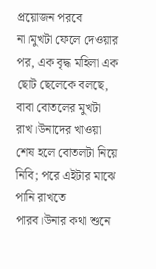প্রয়োজন পরবে না।মুখটা ফেলে দেওয়ার পর, এক বৃদ্ধ মহিলা এক ছোট ছেলেকে বলছে, বাবা বোতলের মুখটা রাখ।উনাদের খাওয়া শেষ হলে বোতলটা নিয়ে নিবি; পরে এইটার মাঝে পানি রাখতে পারব।উনার কথা শুনে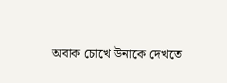অবাক চোখে উনাকে দেখতে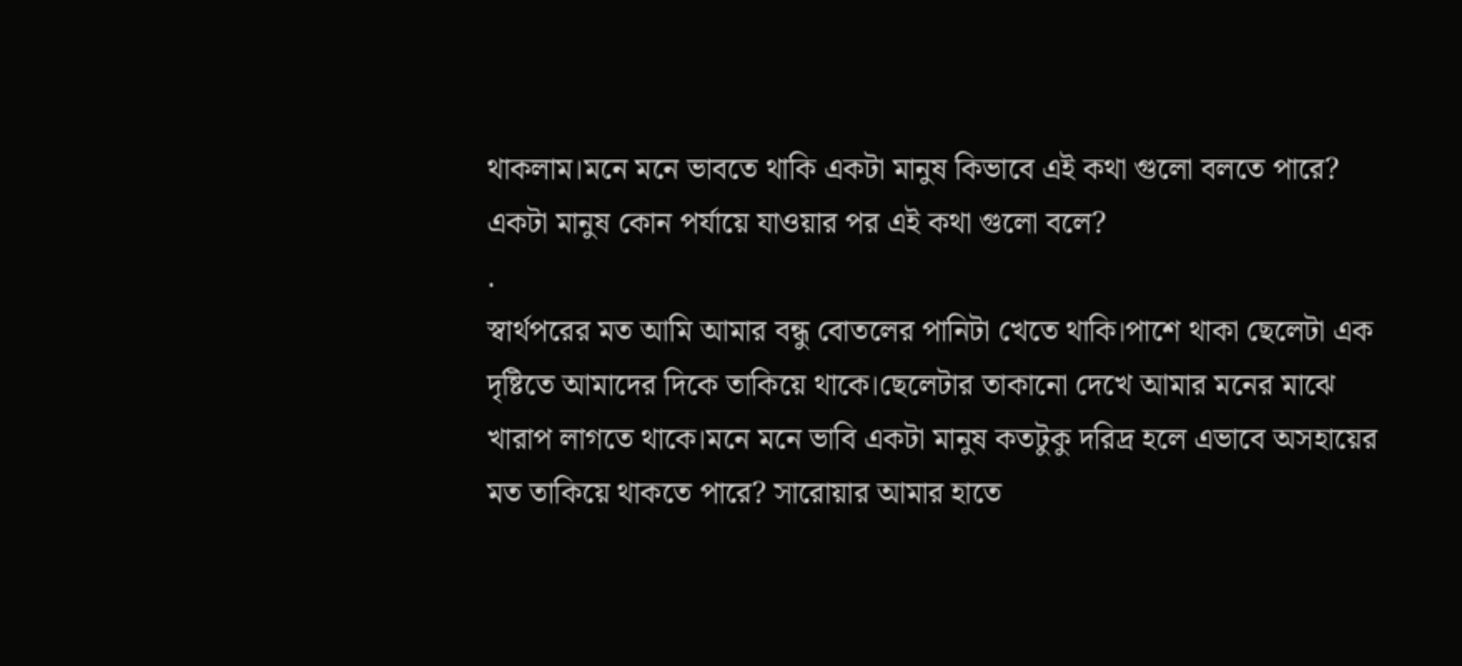থাকলাম।মনে মনে ভাবতে থাকি একটা মানুষ কিভাবে এই কথা গুলো বলতে পারে? একটা মানুষ কোন পর্যায়ে যাওয়ার পর এই কথা গুলো বলে?
.
স্বার্থপরের মত আমি আমার বন্ধু বোতলের পানিটা খেতে থাকি।পাশে থাকা ছেলেটা এক দৃষ্টিতে আমাদের দিকে তাকিয়ে থাকে।ছেলেটার তাকানো দেখে আমার মনের মাঝে খারাপ লাগতে থাকে।মনে মনে ভাবি একটা মানুষ কতটুকু দরিদ্র হলে এভাবে অসহায়ের মত তাকিয়ে থাকতে পারে? সারোয়ার আমার হাতে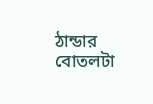ঠান্ডার বোতলটা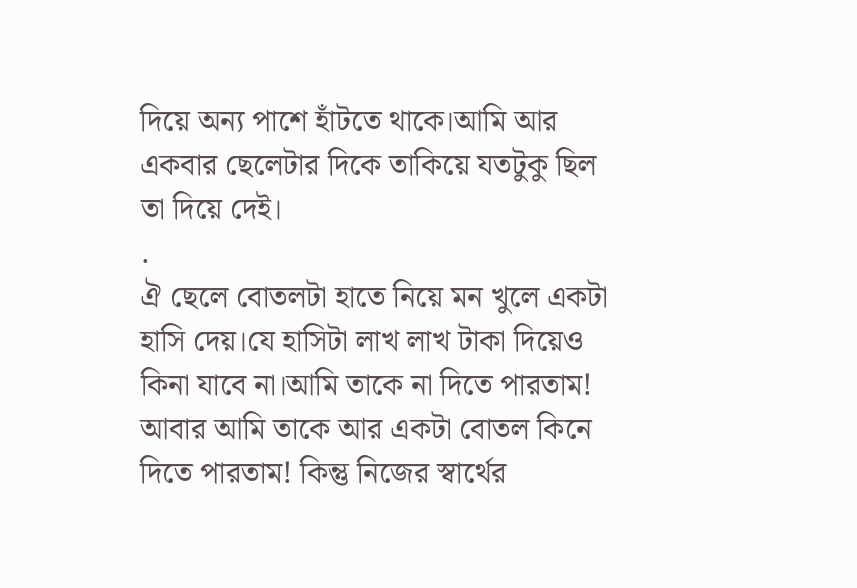দিয়ে অন্য পাশে হাঁটতে থাকে।আমি আর একবার ছেলেটার দিকে তাকিয়ে যতটুকু ছিল তা দিয়ে দেই।
.
ঐ ছেলে বোতলটা হাতে নিয়ে মন খুলে একটা হাসি দেয়।যে হাসিটা লাখ লাখ টাকা দিয়েও কিনা যাবে না।আমি তাকে না দিতে পারতাম! আবার আমি তাকে আর একটা বোতল কিনে দিতে পারতাম! কিন্তু নিজের স্বার্থের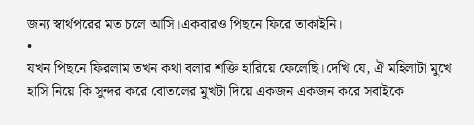জন্য স্বার্থপরের মত চলে আসি।একবারও পিছনে ফিরে তাকাইনি।
•
যখন পিছনে ফিরলাম তখন কথা বলার শক্তি হারিয়ে ফেলেছি।দেখি যে, ঐ মহিলাটা মুখে হাসি নিয়ে কি সুন্দর করে বোতলের মুখটা দিয়ে একজন একজন করে সবাইকে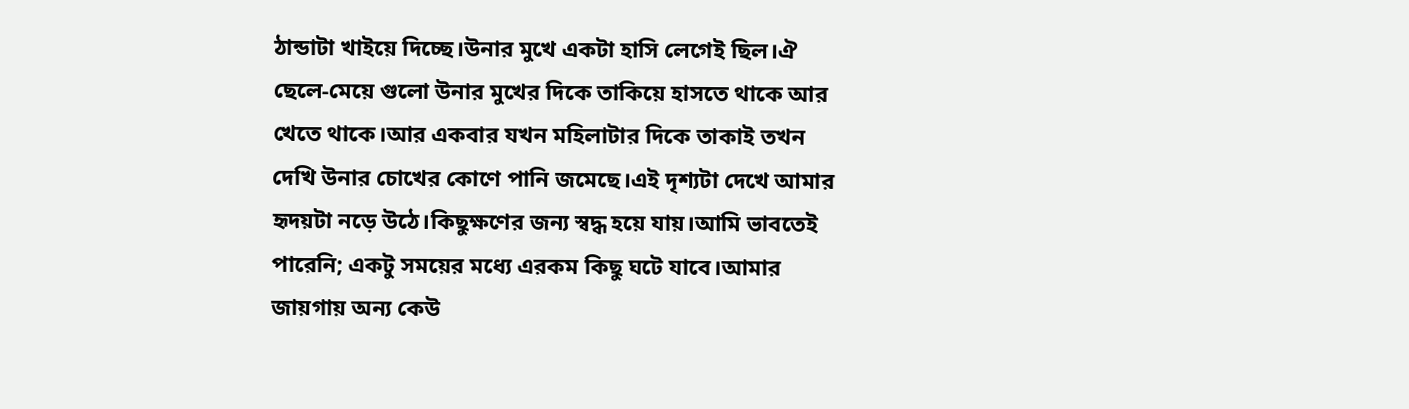ঠান্ডাটা খাইয়ে দিচ্ছে।উনার মুখে একটা হাসি লেগেই ছিল।ঐ ছেলে-মেয়ে গুলো উনার মুখের দিকে তাকিয়ে হাসতে থাকে আর খেতে থাকে।আর একবার যখন মহিলাটার দিকে তাকাই তখন দেখি উনার চোখের কোণে পানি জমেছে।এই দৃশ্যটা দেখে আমার হৃদয়টা নড়ে উঠে।কিছুক্ষণের জন্য স্বদ্ধ হয়ে যায়।আমি ভাবতেই পারেনি; একটু সময়ের মধ্যে এরকম কিছু ঘটে যাবে।আমার জায়গায় অন্য কেউ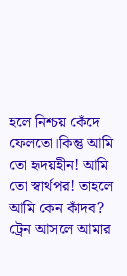হলে নিশ্চয় কেঁদে ফেলতো।কিন্তু আমি তো হৃদয়হীন! আমি তো স্বার্থপর! তাহলে আমি কেন কাঁদব? ট্রেন আসলে আমার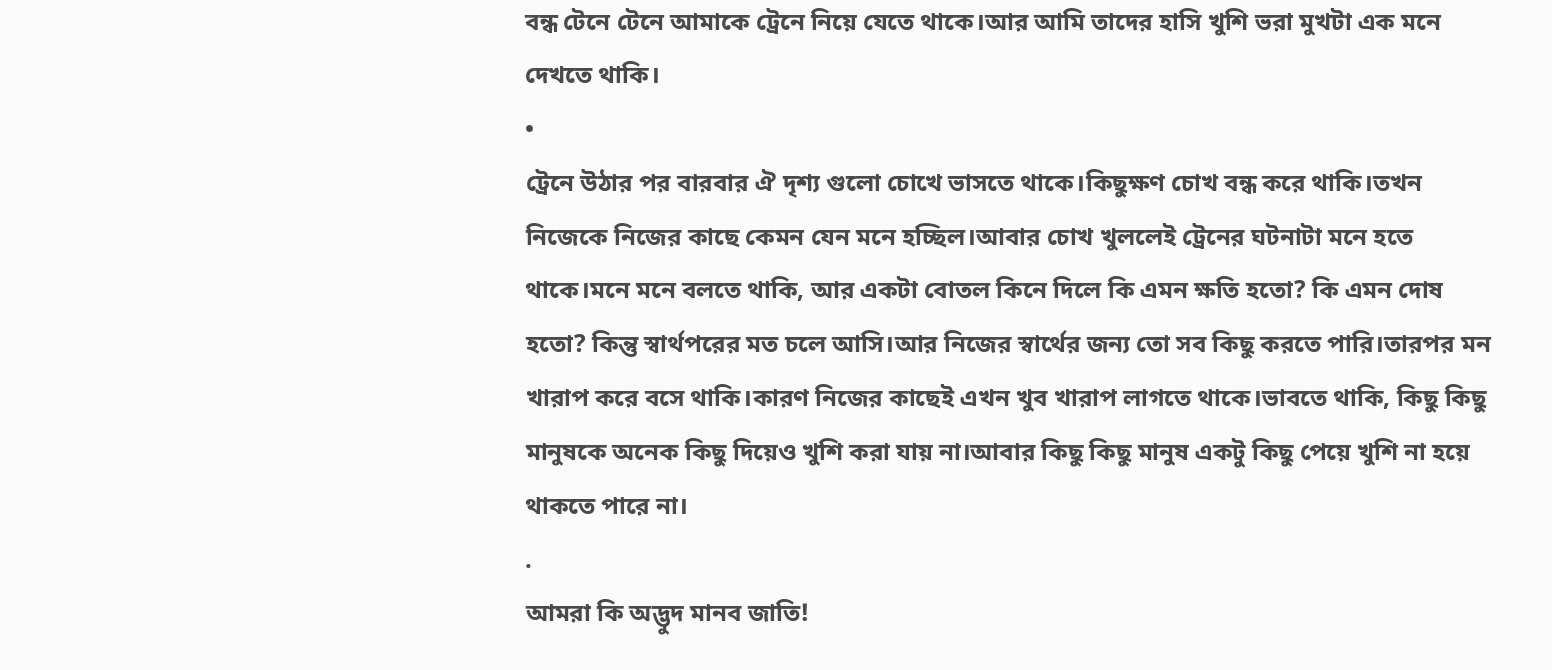বন্ধ টেনে টেনে আমাকে ট্রেনে নিয়ে যেতে থাকে।আর আমি তাদের হাসি খুশি ভরা মুখটা এক মনে দেখতে থাকি।
•
ট্রেনে উঠার পর বারবার ঐ দৃশ্য গুলো চোখে ভাসতে থাকে।কিছুক্ষণ চোখ বন্ধ করে থাকি।তখন নিজেকে নিজের কাছে কেমন যেন মনে হচ্ছিল।আবার চোখ খুললেই ট্রেনের ঘটনাটা মনে হতে থাকে।মনে মনে বলতে থাকি, আর একটা বোতল কিনে দিলে কি এমন ক্ষতি হতো? কি এমন দোষ হতো? কিন্তু স্বার্থপরের মত চলে আসি।আর নিজের স্বার্থের জন্য তো সব কিছু করতে পারি।তারপর মন খারাপ করে বসে থাকি।কারণ নিজের কাছেই এখন খুব খারাপ লাগতে থাকে।ভাবতে থাকি, কিছু কিছু মানুষকে অনেক কিছু দিয়েও খুশি করা যায় না।আবার কিছু কিছু মানুষ একটু কিছু পেয়ে খুশি না হয়ে থাকতে পারে না।
.
আমরা কি অদ্ভুদ মানব জাতি!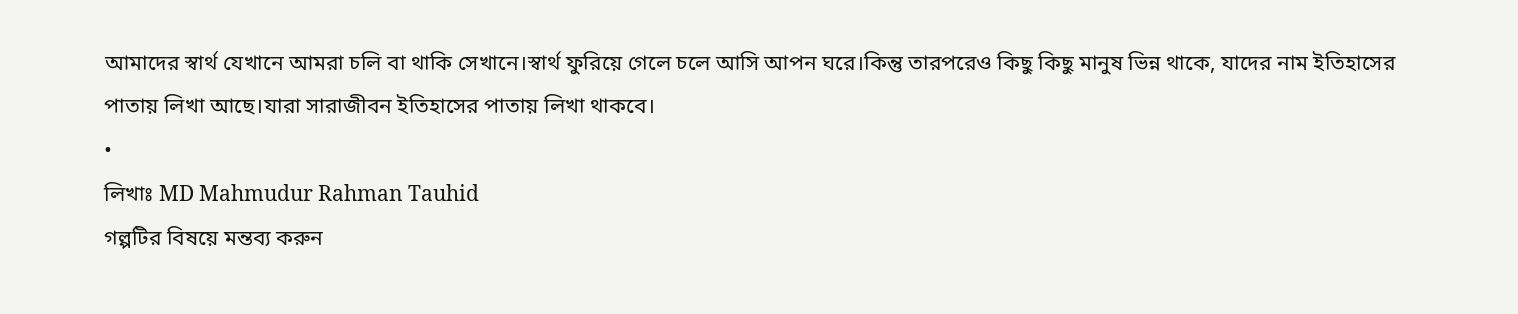আমাদের স্বার্থ যেখানে আমরা চলি বা থাকি সেখানে।স্বার্থ ফুরিয়ে গেলে চলে আসি আপন ঘরে।কিন্তু তারপরেও কিছু কিছু মানুষ ভিন্ন থাকে, যাদের নাম ইতিহাসের পাতায় লিখা আছে।যারা সারাজীবন ইতিহাসের পাতায় লিখা থাকবে।
•
লিখাঃ MD Mahmudur Rahman Tauhid
গল্পটির বিষয়ে মন্তব্য করুন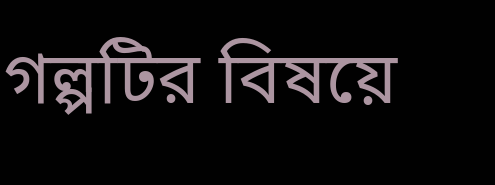গল্পটির বিষয়ে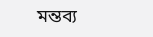মন্তব্য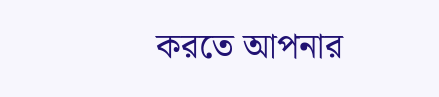করতে আপনার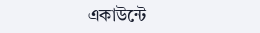একাউন্টে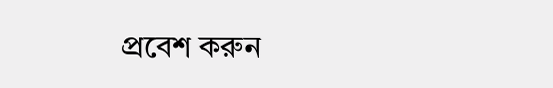প্রবেশ করুন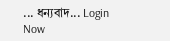... ধন্যবাদ... Login Now